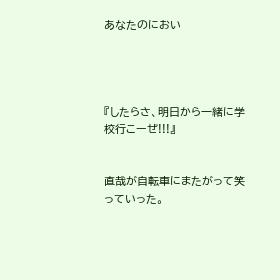あなたのにおい




『したらさ、明日から一緒に学校行こーぜ!!!』


直哉が自転車にまたがって笑っていった。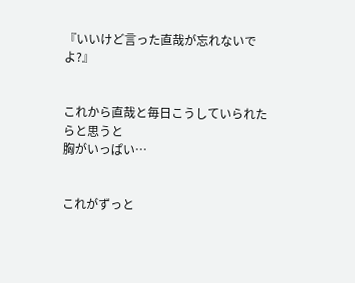『いいけど言った直哉が忘れないでよ?』


これから直哉と毎日こうしていられたらと思うと
胸がいっぱい…


これがずっと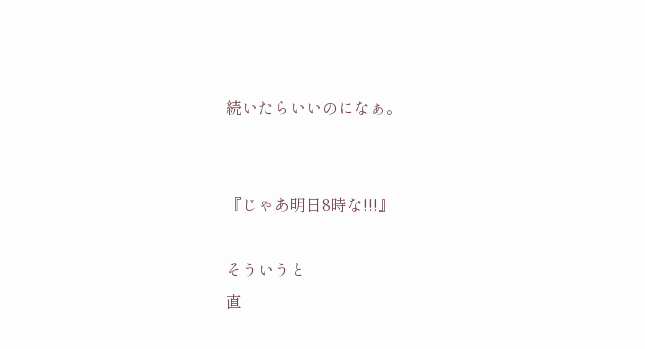続いたらいいのになぁ。


『じゃあ明日8時な!!!』

そういうと
直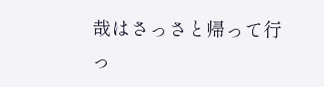哉はさっさと帰って行っ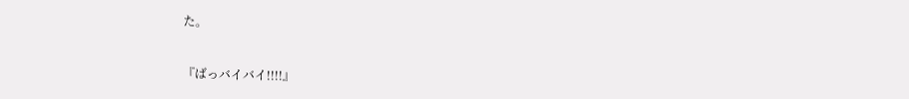た。


『ばっバイバイ!!!!』